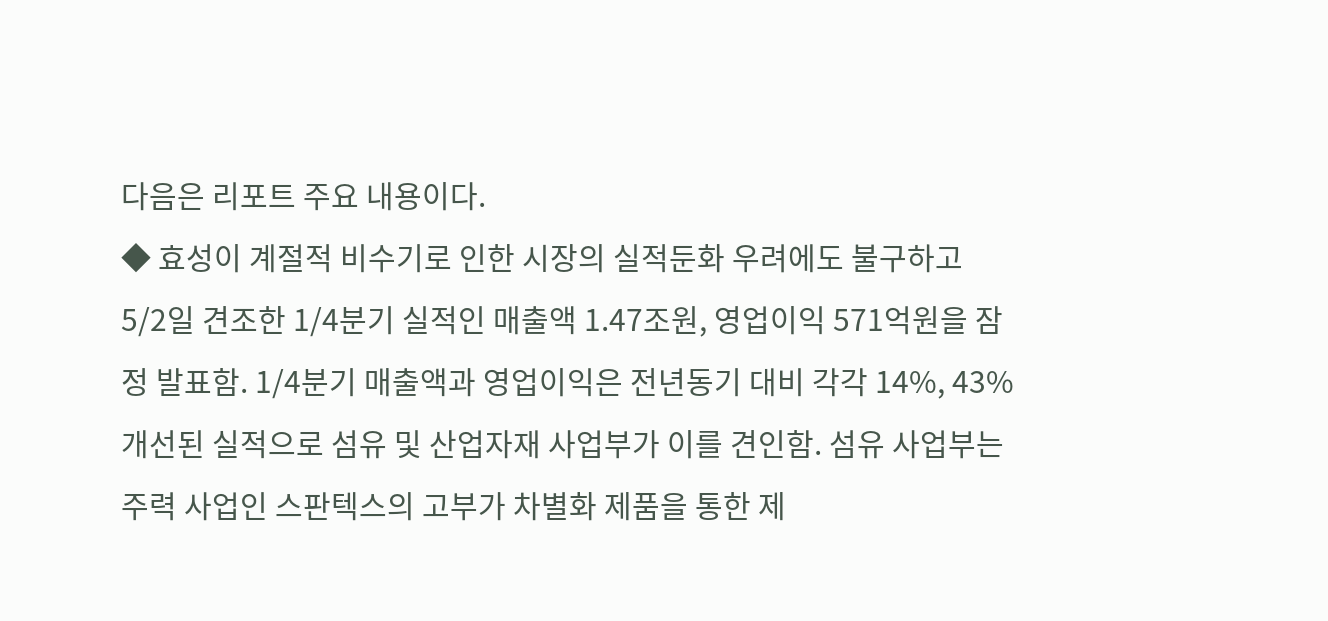다음은 리포트 주요 내용이다.
◆ 효성이 계절적 비수기로 인한 시장의 실적둔화 우려에도 불구하고 5/2일 견조한 1/4분기 실적인 매출액 1.47조원, 영업이익 571억원을 잠정 발표함. 1/4분기 매출액과 영업이익은 전년동기 대비 각각 14%, 43% 개선된 실적으로 섬유 및 산업자재 사업부가 이를 견인함. 섬유 사업부는 주력 사업인 스판텍스의 고부가 차별화 제품을 통한 제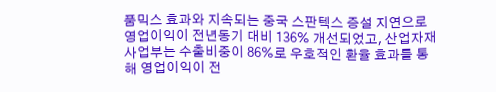품믹스 효과와 지속되는 중국 스판텍스 증설 지연으로 영업이익이 전년동기 대비 136% 개선되었고, 산업자재 사업부는 수출비중이 86%로 우호적인 환율 효과를 통해 영업이익이 전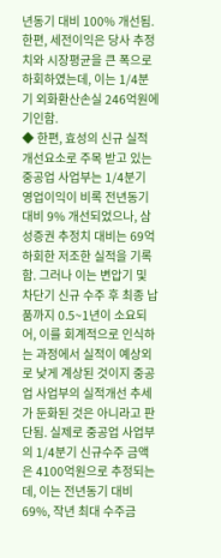년동기 대비 100% 개선됨. 한편, 세전이익은 당사 추정치와 시장평균을 큰 폭으로 하회하였는데, 이는 1/4분기 외화환산손실 246억원에 기인함.
◆ 한편, 효성의 신규 실적 개선요소로 주목 받고 있는 중공업 사업부는 1/4분기 영업이익이 비록 전년동기 대비 9% 개선되었으나, 삼성증권 추정치 대비는 69억 하회한 저조한 실적을 기록함. 그러나 이는 변압기 및 차단기 신규 수주 후 최종 납품까지 0.5~1년이 소요되어, 이를 회계적으로 인식하는 과정에서 실적이 예상외로 낮게 계상된 것이지 중공업 사업부의 실적개선 추세가 둔화된 것은 아니라고 판단됨. 실제로 중공업 사업부의 1/4분기 신규수주 금액은 4100억원으로 추정되는데, 이는 전년동기 대비 69%, 작년 최대 수주금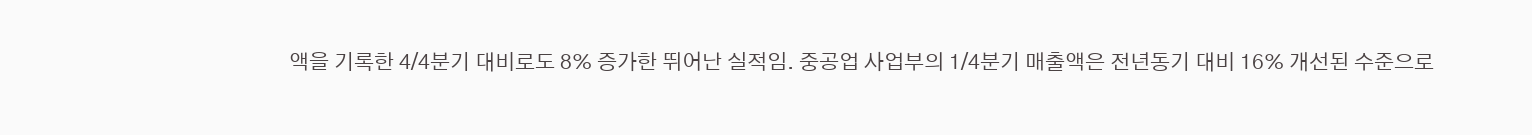액을 기록한 4/4분기 대비로도 8% 증가한 뛰어난 실적임. 중공업 사업부의 1/4분기 매출액은 전년동기 대비 16% 개선된 수준으로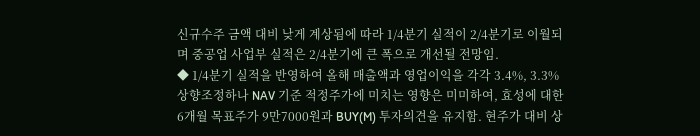신규수주 금액 대비 낮게 계상됨에 따라 1/4분기 실적이 2/4분기로 이월되며 중공업 사업부 실적은 2/4분기에 큰 폭으로 개선될 전망임.
◆ 1/4분기 실적을 반영하여 올해 매출액과 영업이익을 각각 3.4%, 3.3% 상향조정하나 NAV 기준 적정주가에 미치는 영향은 미미하여, 효성에 대한 6개월 목표주가 9만7000원과 BUY(M) 투자의견을 유지함. 현주가 대비 상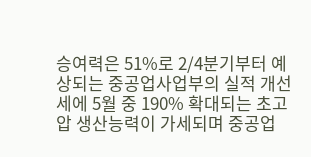승여력은 51%로 2/4분기부터 예상되는 중공업사업부의 실적 개선세에 5월 중 190% 확대되는 초고압 생산능력이 가세되며 중공업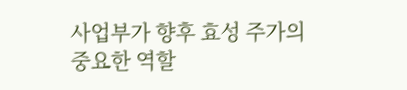사업부가 향후 효성 주가의 중요한 역할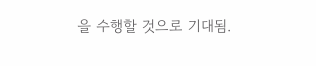을 수행할 것으로 기대됨.